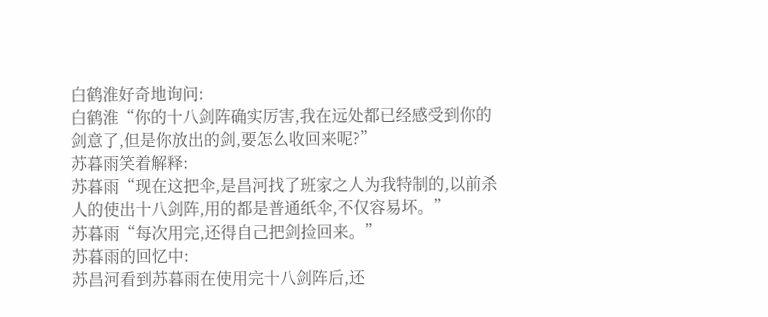白鹤淮好奇地询问:
白鹤淮“你的十八剑阵确实厉害,我在远处都已经感受到你的剑意了,但是你放出的剑,要怎么收回来呢?”
苏暮雨笑着解释:
苏暮雨“现在这把伞,是昌河找了班家之人为我特制的,以前杀人的使出十八剑阵,用的都是普通纸伞,不仅容易坏。”
苏暮雨“每次用完,还得自己把剑捡回来。”
苏暮雨的回忆中:
苏昌河看到苏暮雨在使用完十八剑阵后,还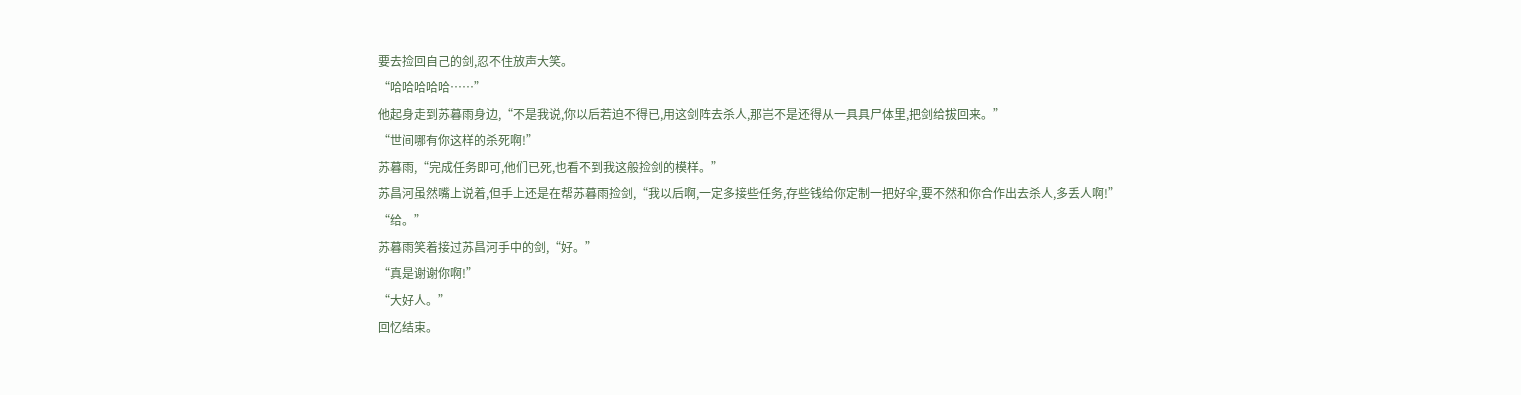要去捡回自己的剑,忍不住放声大笑。
“哈哈哈哈哈……”
他起身走到苏暮雨身边,“不是我说,你以后若迫不得已,用这剑阵去杀人,那岂不是还得从一具具尸体里,把剑给拔回来。”
“世间哪有你这样的杀死啊!”
苏暮雨,“完成任务即可,他们已死,也看不到我这般捡剑的模样。”
苏昌河虽然嘴上说着,但手上还是在帮苏暮雨捡剑,“我以后啊,一定多接些任务,存些钱给你定制一把好伞,要不然和你合作出去杀人,多丢人啊!”
“给。”
苏暮雨笑着接过苏昌河手中的剑,“好。”
“真是谢谢你啊!”
“大好人。”
回忆结束。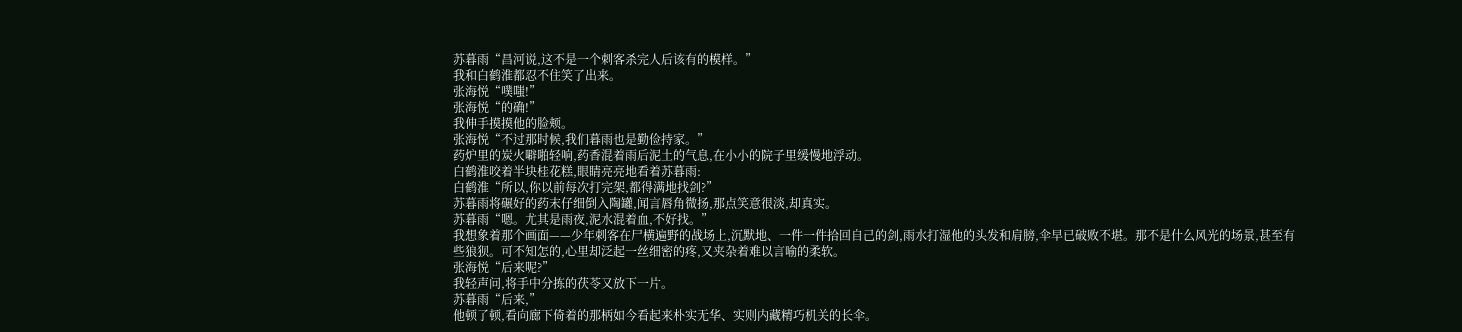苏暮雨“昌河说,这不是一个刺客杀完人后该有的模样。”
我和白鹤淮都忍不住笑了出来。
张海悦“噗嗤!”
张海悦“的确!”
我伸手摸摸他的脸颊。
张海悦“不过那时候,我们暮雨也是勤俭持家。”
药炉里的炭火噼啪轻响,药香混着雨后泥土的气息,在小小的院子里缓慢地浮动。
白鹤淮咬着半块桂花糕,眼睛亮亮地看着苏暮雨:
白鹤淮“所以,你以前每次打完架,都得满地找剑?”
苏暮雨将碾好的药末仔细倒入陶罐,闻言唇角微扬,那点笑意很淡,却真实。
苏暮雨“嗯。尤其是雨夜,泥水混着血,不好找。”
我想象着那个画面——少年刺客在尸横遍野的战场上,沉默地、一件一件拾回自己的剑,雨水打湿他的头发和肩膀,伞早已破败不堪。那不是什么风光的场景,甚至有些狼狈。可不知怎的,心里却泛起一丝细密的疼,又夹杂着难以言喻的柔软。
张海悦“后来呢?”
我轻声问,将手中分拣的茯苓又放下一片。
苏暮雨“后来,”
他顿了顿,看向廊下倚着的那柄如今看起来朴实无华、实则内藏精巧机关的长伞。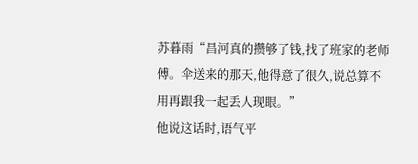苏暮雨“昌河真的攒够了钱,找了班家的老师傅。伞送来的那天,他得意了很久,说总算不用再跟我一起丢人现眼。”
他说这话时,语气平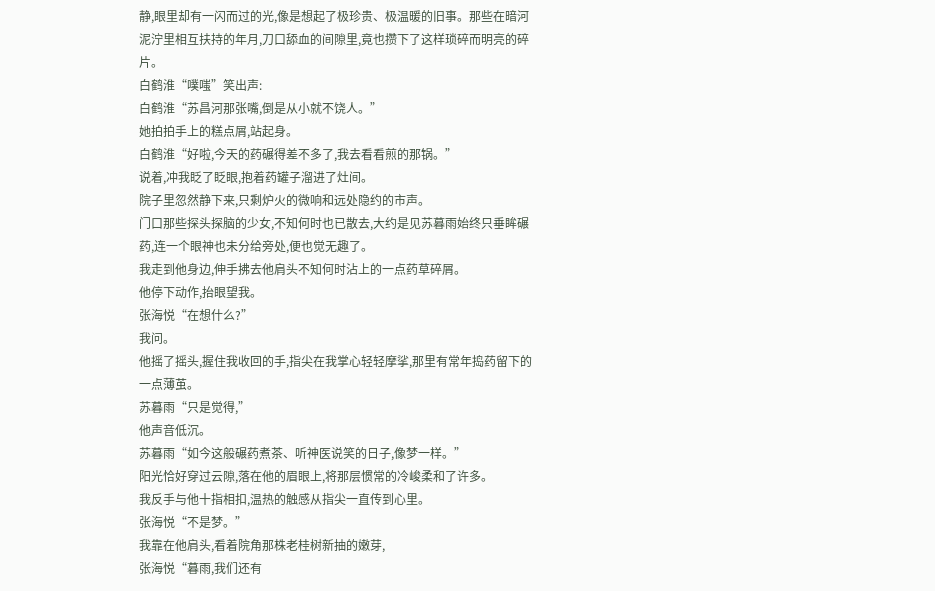静,眼里却有一闪而过的光,像是想起了极珍贵、极温暖的旧事。那些在暗河泥泞里相互扶持的年月,刀口舔血的间隙里,竟也攒下了这样琐碎而明亮的碎片。
白鹤淮“噗嗤”笑出声:
白鹤淮“苏昌河那张嘴,倒是从小就不饶人。”
她拍拍手上的糕点屑,站起身。
白鹤淮“好啦,今天的药碾得差不多了,我去看看煎的那锅。”
说着,冲我眨了眨眼,抱着药罐子溜进了灶间。
院子里忽然静下来,只剩炉火的微响和远处隐约的市声。
门口那些探头探脑的少女,不知何时也已散去,大约是见苏暮雨始终只垂眸碾药,连一个眼神也未分给旁处,便也觉无趣了。
我走到他身边,伸手拂去他肩头不知何时沾上的一点药草碎屑。
他停下动作,抬眼望我。
张海悦“在想什么?”
我问。
他摇了摇头,握住我收回的手,指尖在我掌心轻轻摩挲,那里有常年捣药留下的一点薄茧。
苏暮雨“只是觉得,”
他声音低沉。
苏暮雨“如今这般碾药煮茶、听神医说笑的日子,像梦一样。”
阳光恰好穿过云隙,落在他的眉眼上,将那层惯常的冷峻柔和了许多。
我反手与他十指相扣,温热的触感从指尖一直传到心里。
张海悦“不是梦。”
我靠在他肩头,看着院角那株老桂树新抽的嫩芽,
张海悦“暮雨,我们还有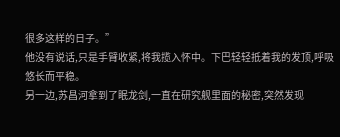很多这样的日子。”
他没有说话,只是手臂收紧,将我揽入怀中。下巴轻轻抵着我的发顶,呼吸悠长而平稳。
另一边,苏昌河拿到了眠龙剑,一直在研究舰里面的秘密,突然发现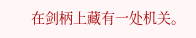在剑柄上藏有一处机关。